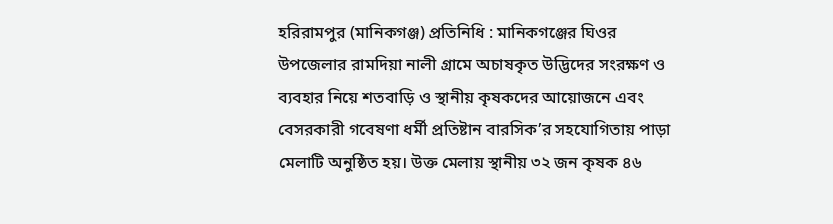হরিরামপুর (মানিকগঞ্জ) প্রতিনিধি : মানিকগঞ্জের ঘিওর উপজেলার রামদিয়া নালী গ্রামে অচাষকৃত উদ্ভিদের সংরক্ষণ ও ব্যবহার নিয়ে শতবাড়ি ও স্থানীয় কৃষকদের আয়োজনে এবং বেসরকারী গবেষণা ধর্মী প্রতিষ্টান বারসিক’র সহযোগিতায় পাড়া মেলাটি অনুষ্ঠিত হয়। উক্ত মেলায় স্থানীয় ৩২ জন কৃষক ৪৬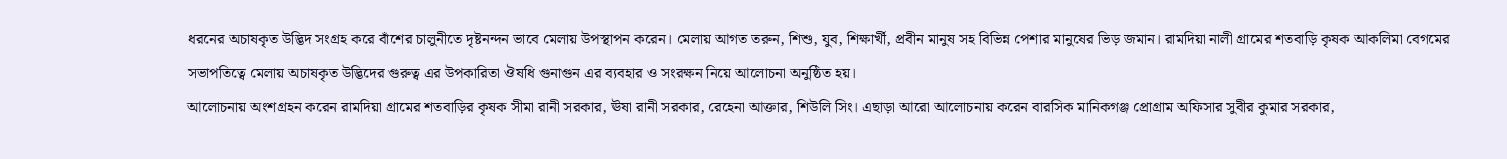ধরনের অচাষকৃত উদ্ভিদ সংগ্রহ করে বাঁশের চালুনীতে দৃষ্টনন্দন ভাবে মেলায় উপস্থাপন করেন। মেলায় আগত তরুন, শিশু, যুব, শিক্ষার্খী, প্রবীন মানুষ সহ বিভিন্ন পেশার মানুষের ভিড় জমান। রামদিয়া নালী গ্রামের শতবাড়ি কৃষক আকলিমা বেগমের সভাপতিত্বে মেলায় অচাষকৃত উদ্ভিদের গুরুত্ব এর উপকারিতা ঔষধি গুনাগুন এর ব্যবহার ও সংরক্ষন নিয়ে আলোচনা অনুষ্ঠিত হয়।
আলোচনায় অংশগ্রহন করেন রামদিয়া গ্রামের শতবাড়ির কৃষক সীমা রানী সরকার, ঊষা রানী সরকার, রেহেনা আক্তার, শিউলি সিং। এছাড়া আরো আলোচনায় করেন বারসিক মানিকগঞ্জ প্রোগ্রাম অফিসার সুবীর কুমার সরকার,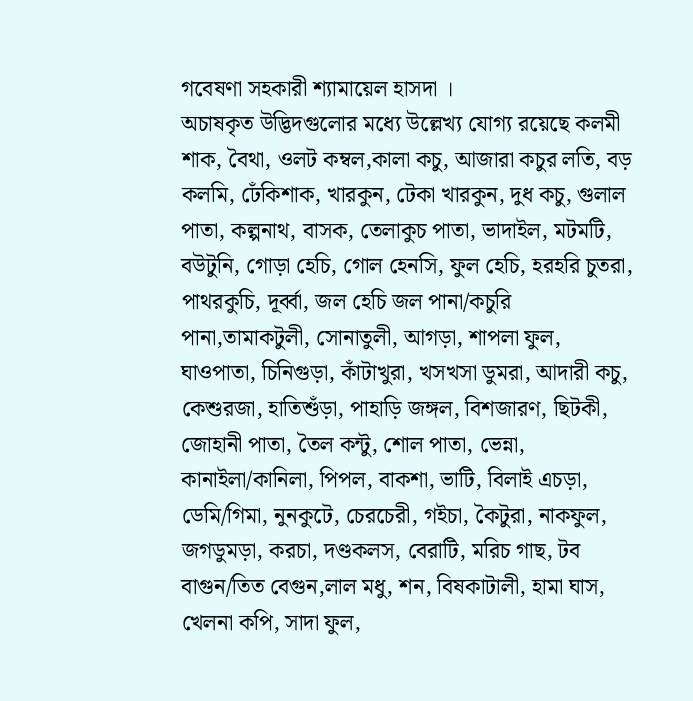গবেষণা সহকারী শ্যামায়েল হাসদা ।
অচাষকৃত উদ্ভিদগুলোর মধ্যে উল্লেখ্য যোগ্য রয়েছে কলমী শাক, বৈথা, ওলট কম্বল,কালা কচু, আজারা কচুর লতি, বড় কলমি, ঢেঁকিশাক, খারকুন, টেকা খারকুন, দুধ কচু, গুলাল পাতা, কল্পনাথ, বাসক, তেলাকুচ পাতা, ভাদাইল, মটমটি, বউটুনি, গোড়া হেচি, গোল হেনসি, ফুল হেচি, হরহরি চুতরা, পাথরকুচি, দূর্ব্বা, জল হেচি জল পানা/কচুরি পানা,তামাকটুলী, সোনাতুলী, আগড়া, শাপলা ফুল, ঘাওপাতা, চিনিগুড়া, কাঁটাখুরা, খসখসা ডুমরা, আদারী কচু, কেশুরজা, হাতিশুঁড়া, পাহাড়ি জঙ্গল, বিশজারণ, ছিটকী, জোহানী পাতা, তৈল কন্টু, শোল পাতা, ভেন্না, কানাইলা/কানিলা, পিপল, বাকশা, ভাটি, বিলাই এচড়া, ডেমি/গিমা, নুনকুটে, চেরচেরী, গইচা, কৈটুরা, নাকফুল, জগডুমড়া, করচা, দণ্ডকলস, বেরাটি, মরিচ গাছ, টব বাগুন/তিত বেগুন,লাল মধু, শন, বিষকাটালী, হামা ঘাস, খেলনা কপি, সাদা ফুল,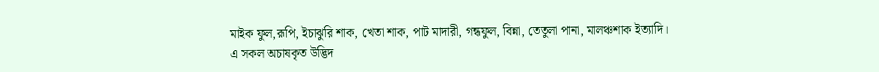মাইক ফুল,রূপি, ইচাঝুরি শাক, খেতা শাক, পাট মাদারী, গন্ধফুল, বিন্না, তেতুলা পানা, মালঞ্চশাক ইত্যাদি।
এ সকল অচাষকৃত উদ্ভিদ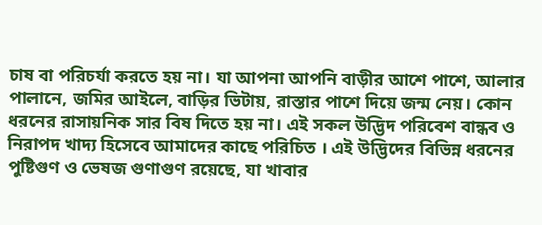চাষ বা পরিচর্যা করতে হয় না। যা আপনা আপনি বাড়ীর আশে পাশে, আলার পালানে, জমির আইলে, বাড়ির ভিটায়, রাস্তার পাশে দিয়ে জন্ম নেয়। কোন ধরনের রাসায়নিক সার বিষ দিতে হয় না। এই সকল উদ্ভিদ পরিবেশ বান্ধব ও নিরাপদ খাদ্য হিসেবে আমাদের কাছে পরিচিত । এই উদ্ভিদের বিভিন্ন ধরনের পুষ্টিগুণ ও ভেষজ গুণাগুণ রয়েছে, যা খাবার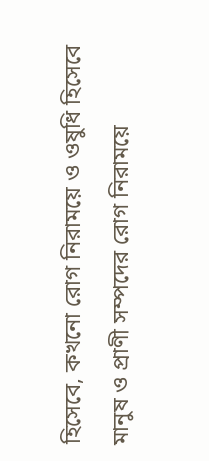হিসেবে, কখনো রোগ নিরাময়ে ও ওষুধি হিসেবে মানুষ ও প্রাণী সম্পদের রোগ নিরাময়ে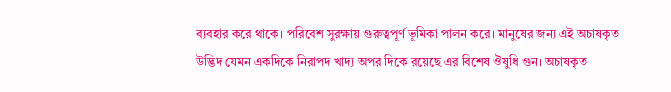ব্যবহার করে থাকে। পরিবেশ সুরক্ষায় গুরুত্বপূর্ণ ভূমিকা পালন করে। মানুষের জন্য এই অচাষকৃত উদ্ভিদ যেমন একদিকে নিরাপদ খাদ্য অপর দিকে রয়েছে এর বিশেষ ঔষুধি গুন। অচাষকৃত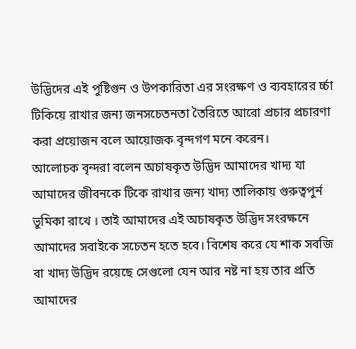উদ্ভিদের এই পুষ্টিগুন ও উপকারিতা এর সংরক্ষণ ও ব্যবহারের র্চ্চা টিকিয়ে রাখার জন্য জনসচেতনতা তৈরিতে আরো প্রচার প্রচারণা করা প্রয়োজন বলে আয়োজক বৃন্দগণ মনে করেন।
আলোচক বৃন্দরা বলেন অচাষকৃত উদ্ভিদ আমাদের খাদ্য যা আমাদের জীবনকে টিকে রাখার জন্য খাদ্য তালিকায় গুরুত্বপুর্ন ভুমিকা রাখে । তাই আমাদের এই অচাষকৃত উদ্ভিদ সংরক্ষনে আমাদের সবাইকে সচেতন হতে হবে। বিশেষ করে যে শাক সবজি বা খাদ্য উদ্ভিদ রয়েছে সেগুলো যেন আর নষ্ট না হয় তার প্রতি আমাদের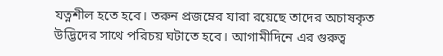যত্নশীল হতে হবে। তরুন প্রজম্নের যারা রয়েছে তাদের অচাষকৃত উদ্ভিদের সাথে পরিচয় ঘটাতে হবে। আগামীদিনে এর গুরুত্ব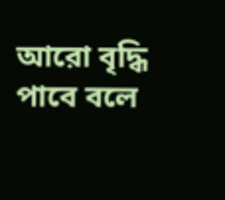আরো বৃদ্ধি পাবে বলে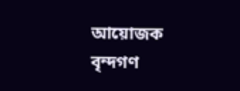আয়োজক বৃন্দগণ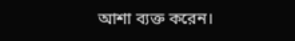আশা ব্যক্ত করেন।